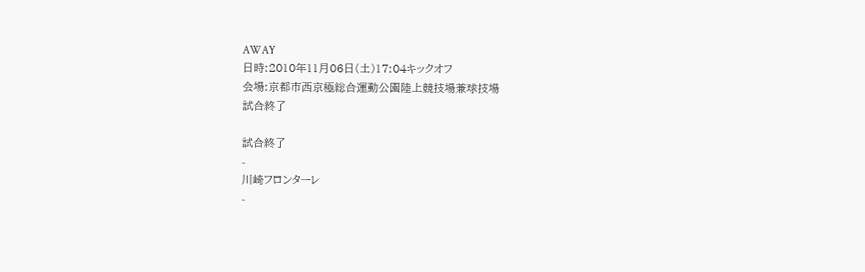AWAY
日時:2010年11月06日(土)17:04キックオフ
会場:京都市西京極総合運動公園陸上競技場兼球技場
試合終了

試合終了
-
川崎フロンターレ
-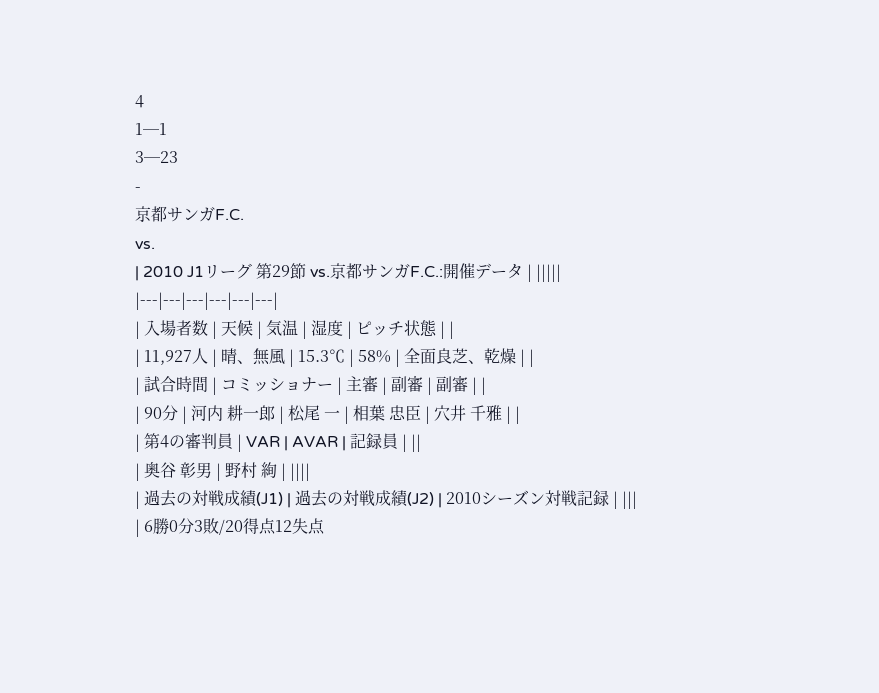4
1─1
3─23
-
京都サンガF.C.
vs.
| 2010 J1リーグ 第29節 vs.京都サンガF.C.:開催データ | |||||
|---|---|---|---|---|---|
| 入場者数 | 天候 | 気温 | 湿度 | ピッチ状態 | |
| 11,927人 | 晴、無風 | 15.3℃ | 58% | 全面良芝、乾燥 | |
| 試合時間 | コミッショナー | 主審 | 副審 | 副審 | |
| 90分 | 河内 耕一郎 | 松尾 一 | 相葉 忠臣 | 穴井 千雅 | |
| 第4の審判員 | VAR | AVAR | 記録員 | ||
| 奥谷 彰男 | 野村 絢 | ||||
| 過去の対戦成績(J1) | 過去の対戦成績(J2) | 2010シーズン対戦記録 | |||
| 6勝0分3敗/20得点12失点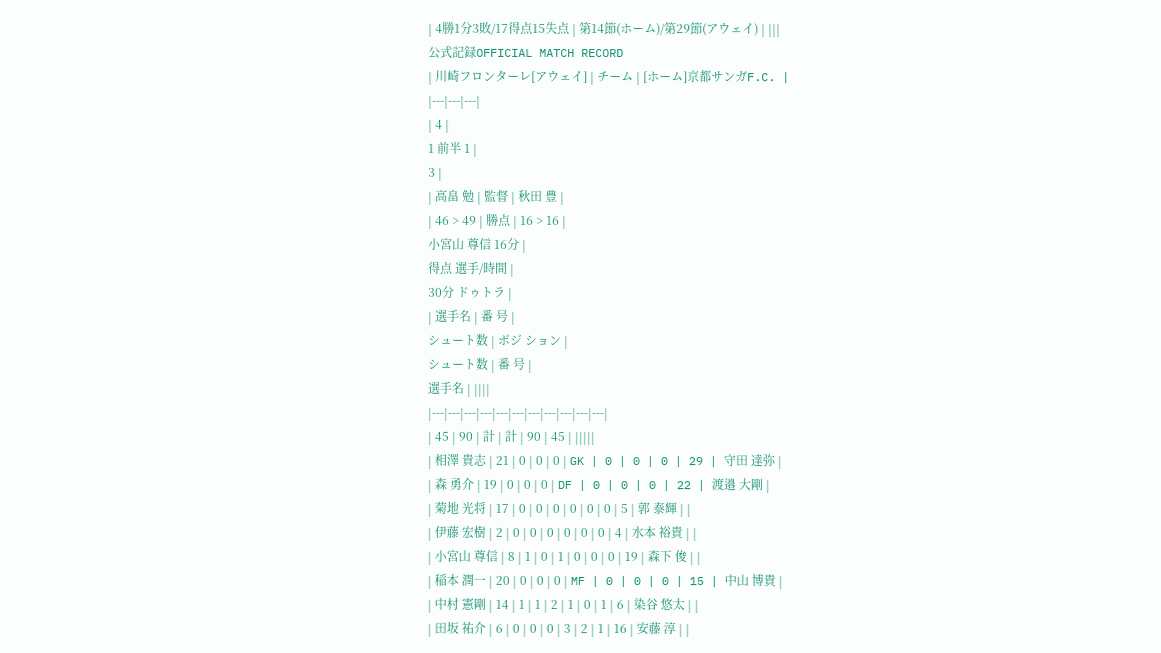| 4勝1分3敗/17得点15失点 | 第14節(ホーム)/第29節(アウェイ) | |||
公式記録OFFICIAL MATCH RECORD
| 川崎フロンターレ[アウェイ] | チーム | [ホーム]京都サンガF.C. |
|---|---|---|
| 4 |
1 前半 1 |
3 |
| 高畠 勉 | 監督 | 秋田 豊 |
| 46 > 49 | 勝点 | 16 > 16 |
小宮山 尊信 16分 |
得点 選手/時間 |
30分 ドゥトラ |
| 選手名 | 番 号 |
シュート数 | ポジ ション |
シュート数 | 番 号 |
選手名 | ||||
|---|---|---|---|---|---|---|---|---|---|---|
| 45 | 90 | 計 | 計 | 90 | 45 | |||||
| 相澤 貴志 | 21 | 0 | 0 | 0 | GK | 0 | 0 | 0 | 29 | 守田 達弥 |
| 森 勇介 | 19 | 0 | 0 | 0 | DF | 0 | 0 | 0 | 22 | 渡邉 大剛 |
| 菊地 光将 | 17 | 0 | 0 | 0 | 0 | 0 | 0 | 5 | 郭 泰輝 | |
| 伊藤 宏樹 | 2 | 0 | 0 | 0 | 0 | 0 | 0 | 4 | 水本 裕貴 | |
| 小宮山 尊信 | 8 | 1 | 0 | 1 | 0 | 0 | 0 | 19 | 森下 俊 | |
| 稲本 潤一 | 20 | 0 | 0 | 0 | MF | 0 | 0 | 0 | 15 | 中山 博貴 |
| 中村 憲剛 | 14 | 1 | 1 | 2 | 1 | 0 | 1 | 6 | 染谷 悠太 | |
| 田坂 祐介 | 6 | 0 | 0 | 0 | 3 | 2 | 1 | 16 | 安藤 淳 | |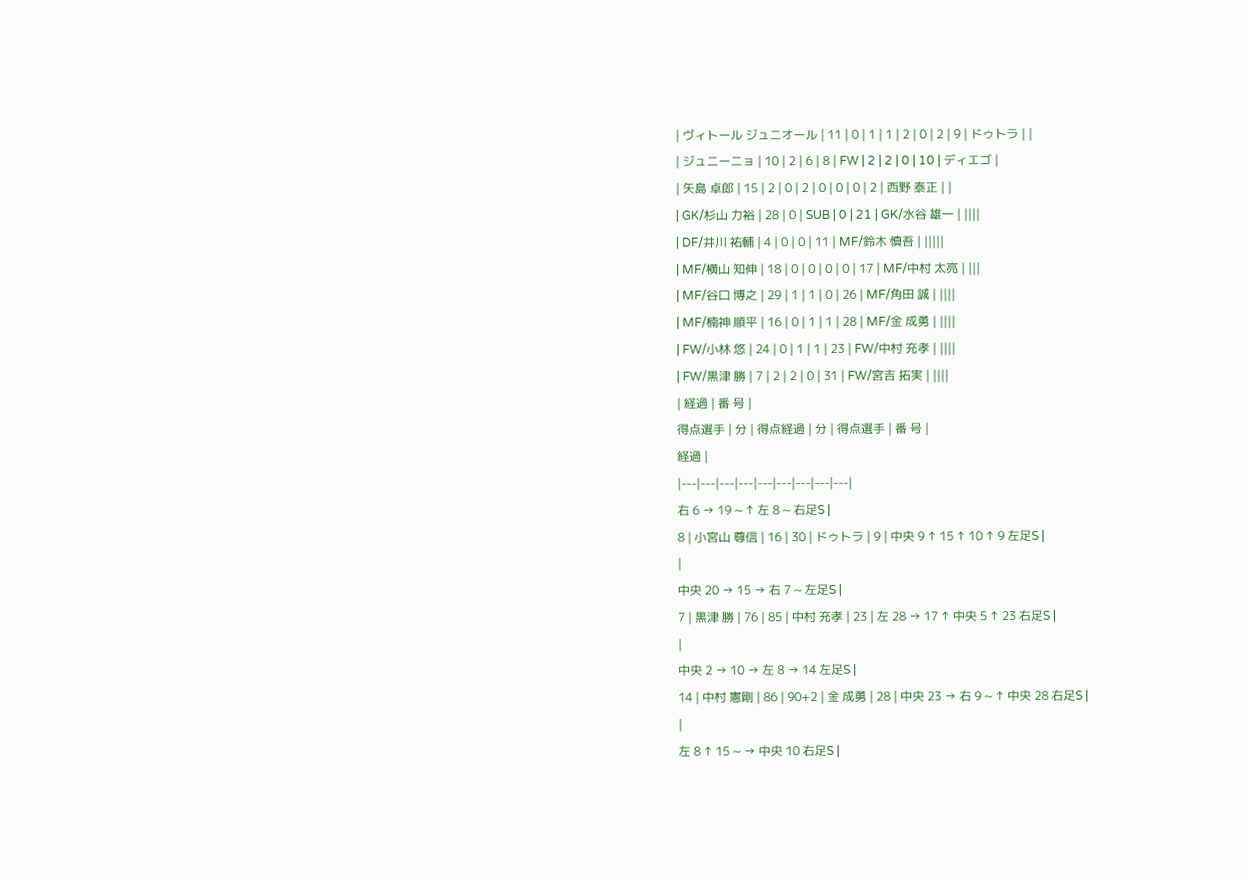| ヴィトール ジュニオール | 11 | 0 | 1 | 1 | 2 | 0 | 2 | 9 | ドゥトラ | |
| ジュニーニョ | 10 | 2 | 6 | 8 | FW | 2 | 2 | 0 | 10 | ディエゴ |
| 矢島 卓郎 | 15 | 2 | 0 | 2 | 0 | 0 | 0 | 2 | 西野 泰正 | |
| GK/杉山 力裕 | 28 | 0 | SUB | 0 | 21 | GK/水谷 雄一 | ||||
| DF/井川 祐輔 | 4 | 0 | 0 | 11 | MF/鈴木 慎吾 | |||||
| MF/横山 知伸 | 18 | 0 | 0 | 0 | 0 | 17 | MF/中村 太亮 | |||
| MF/谷口 博之 | 29 | 1 | 1 | 0 | 26 | MF/角田 誠 | ||||
| MF/楠神 順平 | 16 | 0 | 1 | 1 | 28 | MF/金 成勇 | ||||
| FW/小林 悠 | 24 | 0 | 1 | 1 | 23 | FW/中村 充孝 | ||||
| FW/黒津 勝 | 7 | 2 | 2 | 0 | 31 | FW/宮吉 拓実 | ||||
| 経過 | 番 号 |
得点選手 | 分 | 得点経過 | 分 | 得点選手 | 番 号 |
経過 |
|---|---|---|---|---|---|---|---|---|
右 6 → 19 ~ ↑ 左 8 ~ 右足S |
8 | 小宮山 尊信 | 16 | 30 | ドゥトラ | 9 | 中央 9 ↑ 15 ↑ 10 ↑ 9 左足S |
|
中央 20 → 15 → 右 7 ~ 左足S |
7 | 黒津 勝 | 76 | 85 | 中村 充孝 | 23 | 左 28 → 17 ↑ 中央 5 ↑ 23 右足S |
|
中央 2 → 10 → 左 8 → 14 左足S |
14 | 中村 憲剛 | 86 | 90+2 | 金 成勇 | 28 | 中央 23 → 右 9 ~ ↑ 中央 28 右足S |
|
左 8 ↑ 15 ~ → 中央 10 右足S |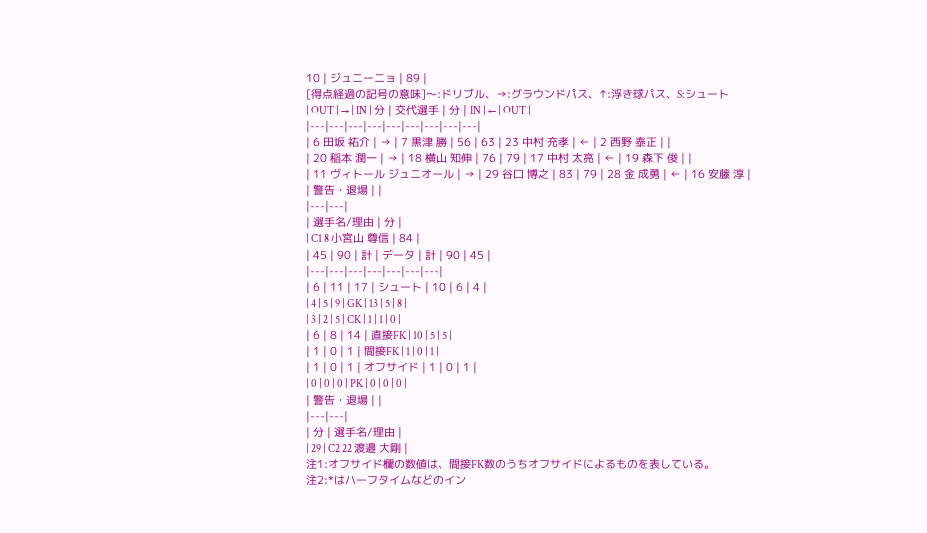10 | ジュニーニョ | 89 |
[得点経過の記号の意味]〜:ドリブル、→:グラウンドパス、↑:浮き球パス、S:シュート
| OUT | → | IN | 分 | 交代選手 | 分 | IN | ← | OUT |
|---|---|---|---|---|---|---|---|---|
| 6 田坂 祐介 | → | 7 黒津 勝 | 56 | 63 | 23 中村 充孝 | ← | 2 西野 泰正 | |
| 20 稲本 潤一 | → | 18 横山 知伸 | 76 | 79 | 17 中村 太亮 | ← | 19 森下 俊 | |
| 11 ヴィトール ジュニオール | → | 29 谷口 博之 | 83 | 79 | 28 金 成勇 | ← | 16 安藤 淳 |
| 警告・退場 | |
|---|---|
| 選手名/理由 | 分 |
| C1 8 小宮山 尊信 | 84 |
| 45 | 90 | 計 | データ | 計 | 90 | 45 |
|---|---|---|---|---|---|---|
| 6 | 11 | 17 | シュート | 10 | 6 | 4 |
| 4 | 5 | 9 | GK | 13 | 5 | 8 |
| 3 | 2 | 5 | CK | 1 | 1 | 0 |
| 6 | 8 | 14 | 直接FK | 10 | 5 | 5 |
| 1 | 0 | 1 | 間接FK | 1 | 0 | 1 |
| 1 | 0 | 1 | オフサイド | 1 | 0 | 1 |
| 0 | 0 | 0 | PK | 0 | 0 | 0 |
| 警告・退場 | |
|---|---|
| 分 | 選手名/理由 |
| 29 | C2 22 渡邉 大剛 |
注1:オフサイド欄の数値は、間接FK数のうちオフサイドによるものを表している。
注2:*はハーフタイムなどのイン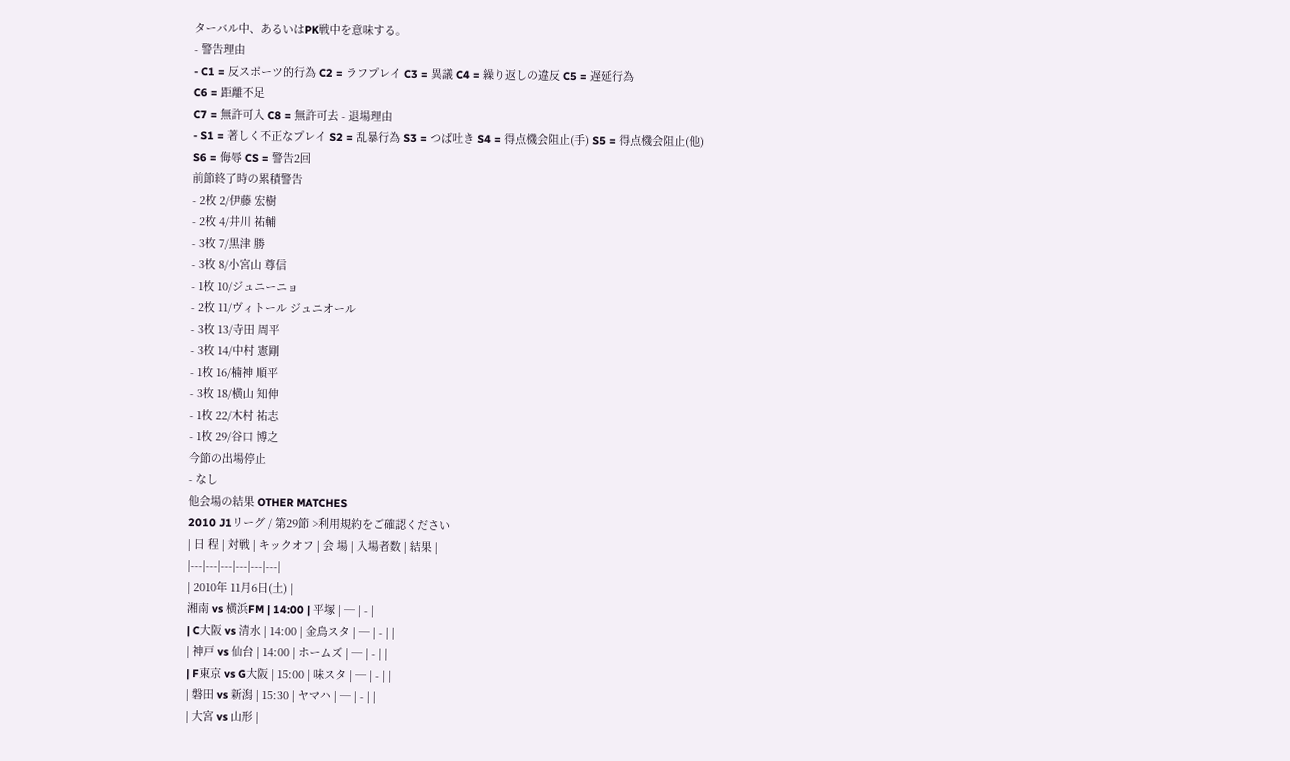ターバル中、あるいはPK戦中を意味する。
- 警告理由
- C1 = 反スポーツ的行為 C2 = ラフプレイ C3 = 異議 C4 = 繰り返しの違反 C5 = 遅延行為
C6 = 距離不足
C7 = 無許可入 C8 = 無許可去 - 退場理由
- S1 = 著しく不正なプレイ S2 = 乱暴行為 S3 = つば吐き S4 = 得点機会阻止(手) S5 = 得点機会阻止(他)
S6 = 侮辱 CS = 警告2回
前節終了時の累積警告
- 2枚 2/伊藤 宏樹
- 2枚 4/井川 祐輔
- 3枚 7/黒津 勝
- 3枚 8/小宮山 尊信
- 1枚 10/ジュニーニョ
- 2枚 11/ヴィトール ジュニオール
- 3枚 13/寺田 周平
- 3枚 14/中村 憲剛
- 1枚 16/楠神 順平
- 3枚 18/横山 知伸
- 1枚 22/木村 祐志
- 1枚 29/谷口 博之
今節の出場停止
- なし
他会場の結果 OTHER MATCHES
2010 J1リーグ / 第29節 >利用規約をご確認ください
| 日 程 | 対戦 | キックオフ | 会 場 | 入場者数 | 結果 |
|---|---|---|---|---|---|
| 2010年 11月6日(土) |
湘南 vs 横浜FM | 14:00 | 平塚 | ─ | - |
| C大阪 vs 清水 | 14:00 | 金鳥スタ | ─ | - | |
| 神戸 vs 仙台 | 14:00 | ホームズ | ─ | - | |
| F東京 vs G大阪 | 15:00 | 味スタ | ─ | - | |
| 磐田 vs 新潟 | 15:30 | ヤマハ | ─ | - | |
| 大宮 vs 山形 |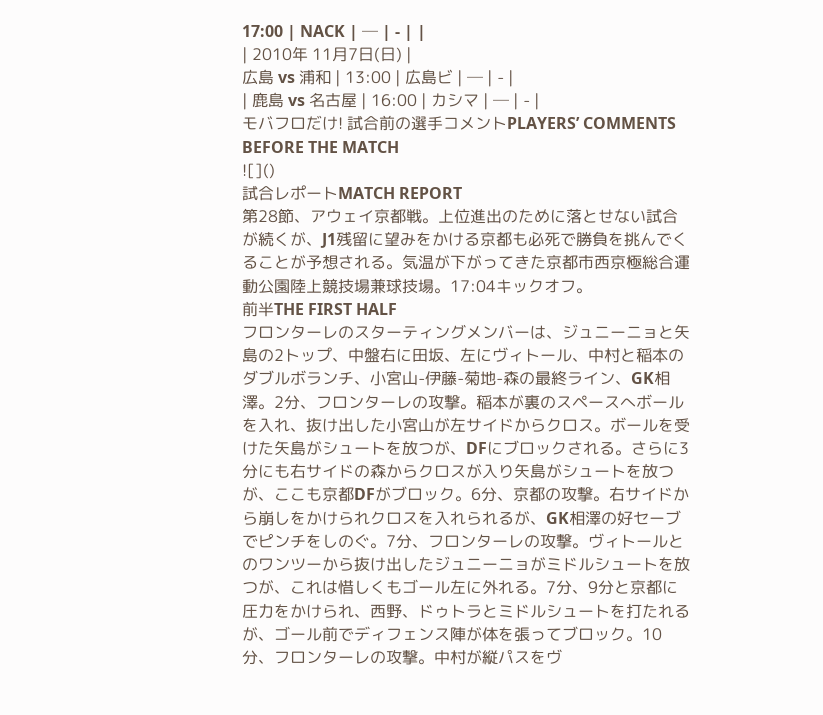17:00 | NACK | ─ | - | |
| 2010年 11月7日(日) |
広島 vs 浦和 | 13:00 | 広島ビ | ─ | - |
| 鹿島 vs 名古屋 | 16:00 | カシマ | ─ | - |
モバフロだけ! 試合前の選手コメントPLAYERS’ COMMENTS BEFORE THE MATCH
![]()
試合レポートMATCH REPORT
第28節、アウェイ京都戦。上位進出のために落とせない試合が続くが、J1残留に望みをかける京都も必死で勝負を挑んでくることが予想される。気温が下がってきた京都市西京極総合運動公園陸上競技場兼球技場。17:04キックオフ。
前半THE FIRST HALF
フロンターレのスターティングメンバーは、ジュニーニョと矢島の2トップ、中盤右に田坂、左にヴィトール、中村と稲本のダブルボランチ、小宮山-伊藤-菊地-森の最終ライン、GK相澤。2分、フロンターレの攻撃。稲本が裏のスペースへボールを入れ、抜け出した小宮山が左サイドからクロス。ボールを受けた矢島がシュートを放つが、DFにブロックされる。さらに3分にも右サイドの森からクロスが入り矢島がシュートを放つが、ここも京都DFがブロック。6分、京都の攻撃。右サイドから崩しをかけられクロスを入れられるが、GK相澤の好セーブでピンチをしのぐ。7分、フロンターレの攻撃。ヴィトールとのワンツーから抜け出したジュニーニョがミドルシュートを放つが、これは惜しくもゴール左に外れる。7分、9分と京都に圧力をかけられ、西野、ドゥトラとミドルシュートを打たれるが、ゴール前でディフェンス陣が体を張ってブロック。10分、フロンターレの攻撃。中村が縦パスをヴ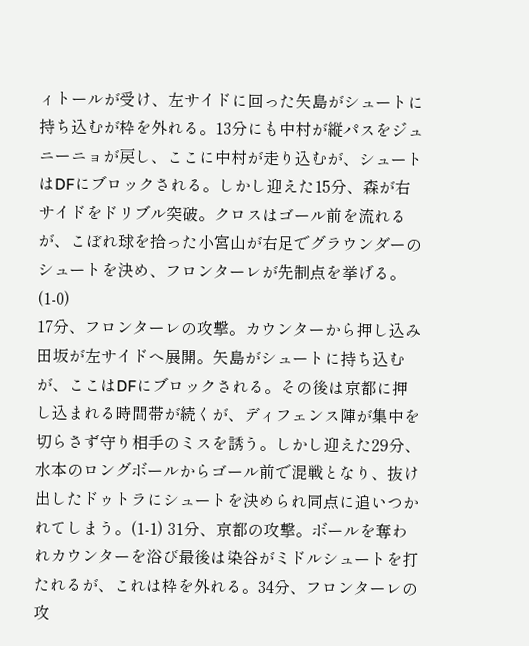ィトールが受け、左サイドに回った矢島がシュートに持ち込むが枠を外れる。13分にも中村が縦パスをジュニーニョが戻し、ここに中村が走り込むが、シュートはDFにブロックされる。しかし迎えた15分、森が右サイドをドリブル突破。クロスはゴール前を流れるが、こぼれ球を拾った小宮山が右足でグラウンダーのシュートを決め、フロンターレが先制点を挙げる。(1-0)
17分、フロンターレの攻撃。カウンターから押し込み田坂が左サイドへ展開。矢島がシュートに持ち込むが、ここはDFにブロックされる。その後は京都に押し込まれる時間帯が続くが、ディフェンス陣が集中を切らさず守り相手のミスを誘う。しかし迎えた29分、水本のロングボールからゴール前で混戦となり、抜け出したドゥトラにシュートを決められ同点に追いつかれてしまう。(1-1) 31分、京都の攻撃。ボールを奪われカウンターを浴び最後は染谷がミドルシュートを打たれるが、これは枠を外れる。34分、フロンターレの攻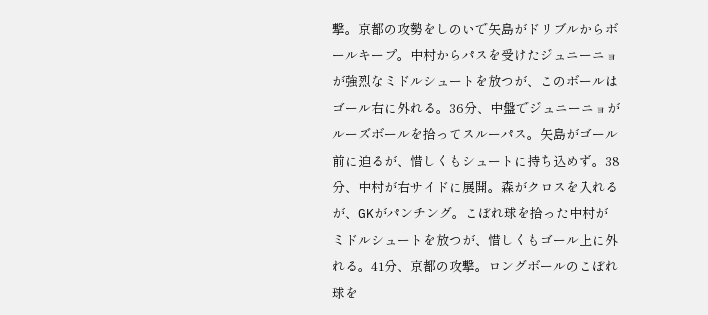撃。京都の攻勢をしのいで矢島がドリブルからボールキープ。中村からパスを受けたジュニーニョが強烈なミドルシュートを放つが、このボールはゴール右に外れる。36分、中盤でジュニーニョがルーズボールを拾ってスルーパス。矢島がゴール前に迫るが、惜しくもシュートに持ち込めず。38分、中村が右サイドに展開。森がクロスを入れるが、GKがパンチング。こぼれ球を拾った中村がミドルシュートを放つが、惜しくもゴール上に外れる。41分、京都の攻撃。ロングボールのこぼれ球を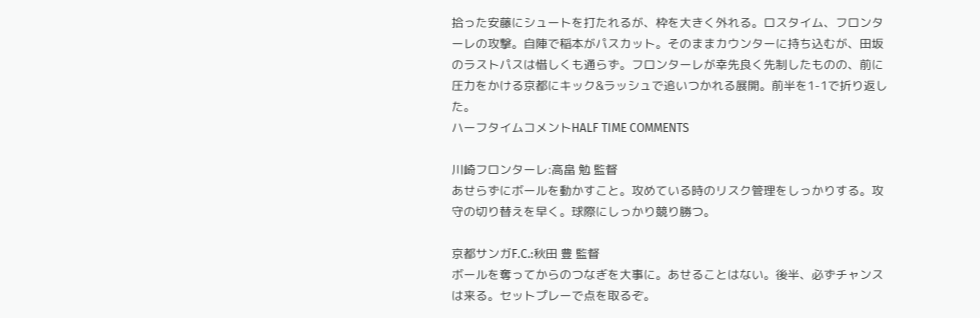拾った安藤にシュートを打たれるが、枠を大きく外れる。ロスタイム、フロンターレの攻撃。自陣で稲本がパスカット。そのままカウンターに持ち込むが、田坂のラストパスは惜しくも通らず。フロンターレが幸先良く先制したものの、前に圧力をかける京都にキック&ラッシュで追いつかれる展開。前半を1-1で折り返した。
ハーフタイムコメントHALF TIME COMMENTS

川崎フロンターレ:高畠 勉 監督
あせらずにボールを動かすこと。攻めている時のリスク管理をしっかりする。攻守の切り替えを早く。球際にしっかり競り勝つ。

京都サンガF.C.:秋田 豊 監督
ボールを奪ってからのつなぎを大事に。あせることはない。後半、必ずチャンスは来る。セットプレーで点を取るぞ。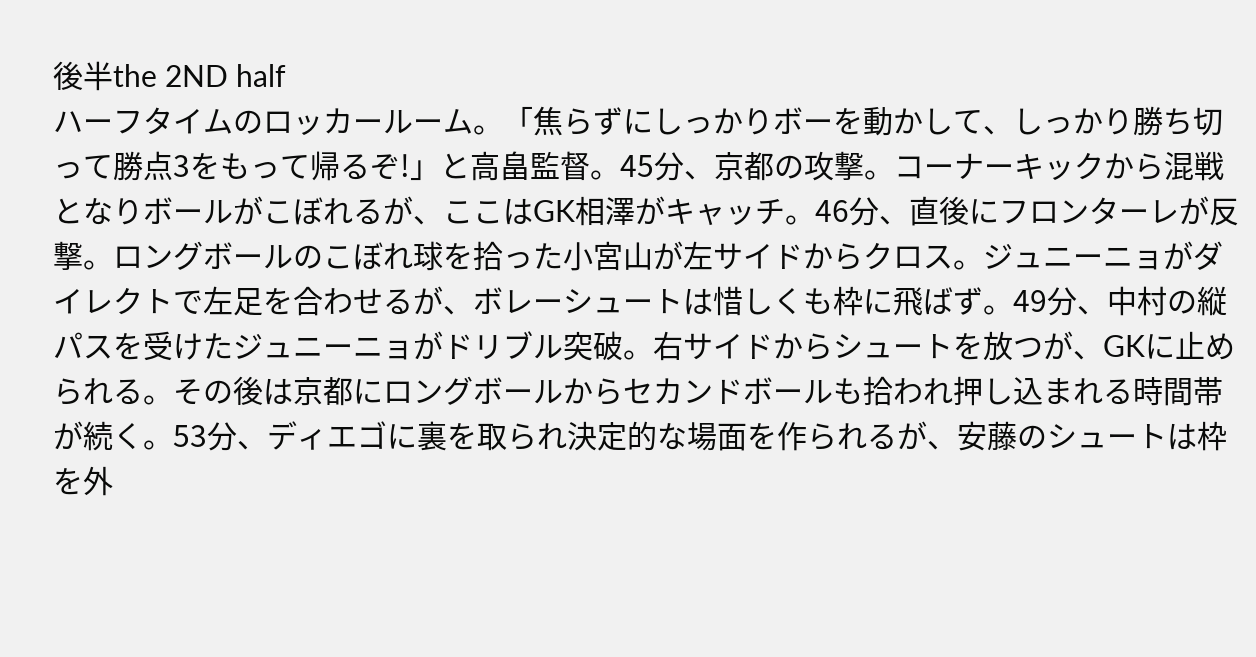後半the 2ND half
ハーフタイムのロッカールーム。「焦らずにしっかりボーを動かして、しっかり勝ち切って勝点3をもって帰るぞ!」と高畠監督。45分、京都の攻撃。コーナーキックから混戦となりボールがこぼれるが、ここはGK相澤がキャッチ。46分、直後にフロンターレが反撃。ロングボールのこぼれ球を拾った小宮山が左サイドからクロス。ジュニーニョがダイレクトで左足を合わせるが、ボレーシュートは惜しくも枠に飛ばず。49分、中村の縦パスを受けたジュニーニョがドリブル突破。右サイドからシュートを放つが、GKに止められる。その後は京都にロングボールからセカンドボールも拾われ押し込まれる時間帯が続く。53分、ディエゴに裏を取られ決定的な場面を作られるが、安藤のシュートは枠を外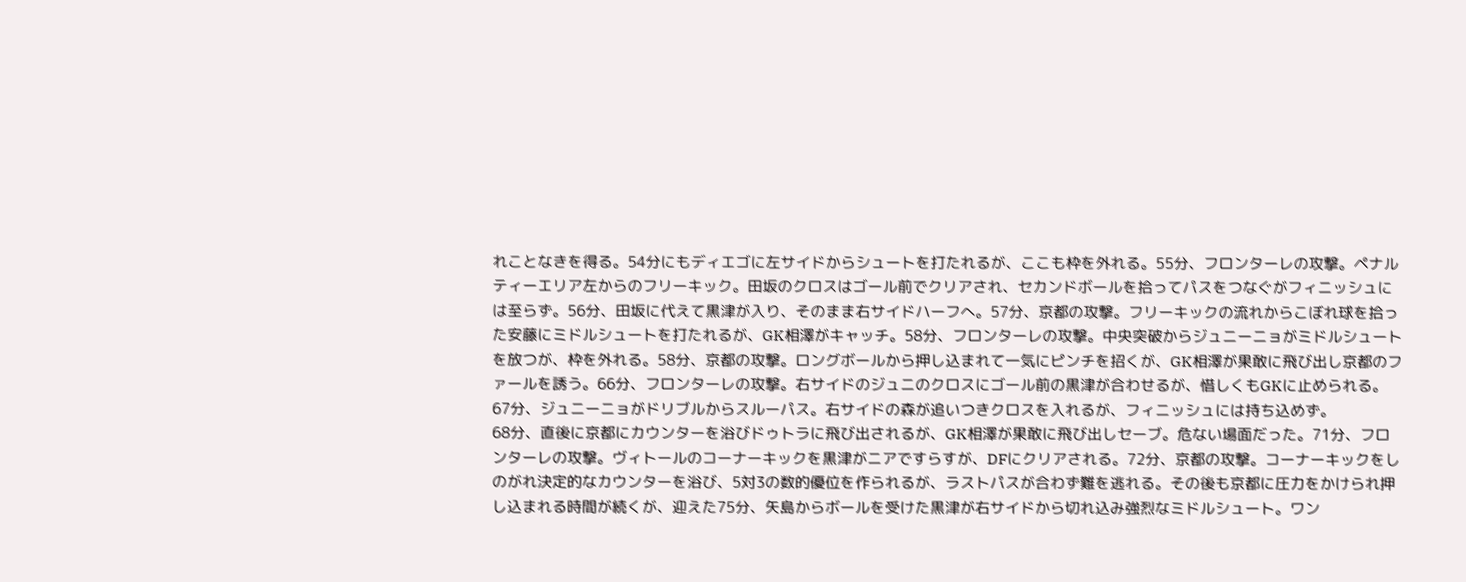れことなきを得る。54分にもディエゴに左サイドからシュートを打たれるが、ここも枠を外れる。55分、フロンターレの攻撃。ペナルティーエリア左からのフリーキック。田坂のクロスはゴール前でクリアされ、セカンドボールを拾ってパスをつなぐがフィニッシュには至らず。56分、田坂に代えて黒津が入り、そのまま右サイドハーフへ。57分、京都の攻撃。フリーキックの流れからこぼれ球を拾った安藤にミドルシュートを打たれるが、GK相澤がキャッチ。58分、フロンターレの攻撃。中央突破からジュニーニョがミドルシュートを放つが、枠を外れる。58分、京都の攻撃。ロングボールから押し込まれて一気にピンチを招くが、GK相澤が果敢に飛び出し京都のファールを誘う。66分、フロンターレの攻撃。右サイドのジュニのクロスにゴール前の黒津が合わせるが、惜しくもGKに止められる。67分、ジュニーニョがドリブルからスルーパス。右サイドの森が追いつきクロスを入れるが、フィニッシュには持ち込めず。
68分、直後に京都にカウンターを浴びドゥトラに飛び出されるが、GK相澤が果敢に飛び出しセーブ。危ない場面だった。71分、フロンターレの攻撃。ヴィトールのコーナーキックを黒津がニアですらすが、DFにクリアされる。72分、京都の攻撃。コーナーキックをしのがれ決定的なカウンターを浴び、5対3の数的優位を作られるが、ラストパスが合わず難を逃れる。その後も京都に圧力をかけられ押し込まれる時間が続くが、迎えた75分、矢島からボールを受けた黒津が右サイドから切れ込み強烈なミドルシュート。ワン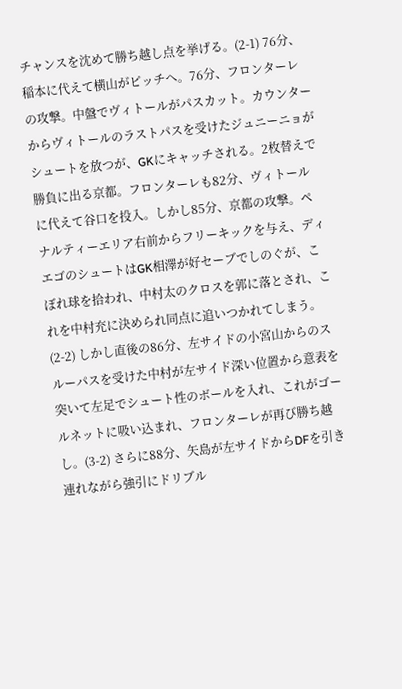チャンスを沈めて勝ち越し点を挙げる。(2-1) 76分、稲本に代えて横山がピッチへ。76分、フロンターレの攻撃。中盤でヴィトールがパスカット。カウンターからヴィトールのラストパスを受けたジュニーニョがシュートを放つが、GKにキャッチされる。2枚替えで勝負に出る京都。フロンターレも82分、ヴィトールに代えて谷口を投入。しかし85分、京都の攻撃。ペナルティーエリア右前からフリーキックを与え、ディエゴのシュートはGK相澤が好セーブでしのぐが、こぼれ球を拾われ、中村太のクロスを郭に落とされ、これを中村充に決められ同点に追いつかれてしまう。(2-2) しかし直後の86分、左サイドの小宮山からのスルーパスを受けた中村が左サイド深い位置から意表を突いて左足でシュート性のボールを入れ、これがゴールネットに吸い込まれ、フロンターレが再び勝ち越し。(3-2) さらに88分、矢島が左サイドからDFを引き連れながら強引にドリブル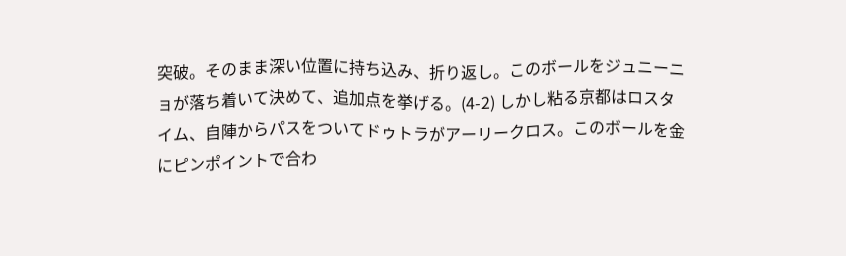突破。そのまま深い位置に持ち込み、折り返し。このボールをジュニーニョが落ち着いて決めて、追加点を挙げる。(4-2) しかし粘る京都はロスタイム、自陣からパスをついてドゥトラがアーリークロス。このボールを金にピンポイントで合わ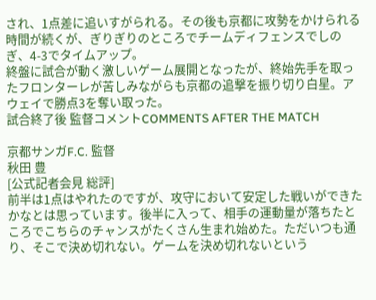され、1点差に追いすがられる。その後も京都に攻勢をかけられる時間が続くが、ぎりぎりのところでチームディフェンスでしのぎ、4-3でタイムアップ。
終盤に試合が動く激しいゲーム展開となったが、終始先手を取ったフロンターレが苦しみながらも京都の追撃を振り切り白星。アウェイで勝点3を奪い取った。
試合終了後 監督コメントCOMMENTS AFTER THE MATCH

京都サンガF.C. 監督
秋田 豊
[公式記者会見 総評]
前半は1点はやれたのですが、攻守において安定した戦いができたかなとは思っています。後半に入って、相手の運動量が落ちたところでこちらのチャンスがたくさん生まれ始めた。ただいつも通り、そこで決め切れない。ゲームを決め切れないという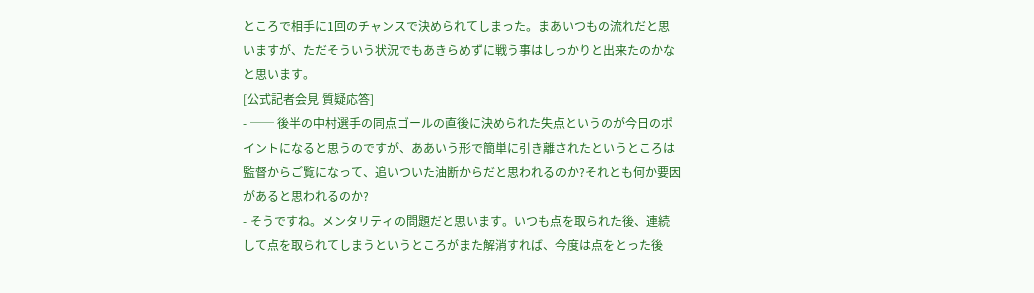ところで相手に1回のチャンスで決められてしまった。まあいつもの流れだと思いますが、ただそういう状況でもあきらめずに戦う事はしっかりと出来たのかなと思います。
[公式記者会見 質疑応答]
- ── 後半の中村選手の同点ゴールの直後に決められた失点というのが今日のポイントになると思うのですが、ああいう形で簡単に引き離されたというところは監督からご覧になって、追いついた油断からだと思われるのか?それとも何か要因があると思われるのか?
- そうですね。メンタリティの問題だと思います。いつも点を取られた後、連続して点を取られてしまうというところがまた解消すれば、今度は点をとった後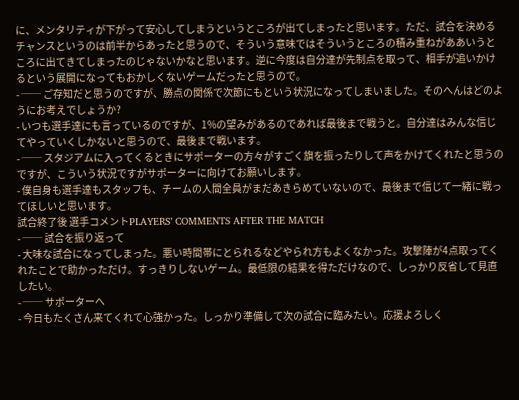に、メンタリティが下がって安心してしまうというところが出てしまったと思います。ただ、試合を決めるチャンスというのは前半からあったと思うので、そういう意味ではそういうところの積み重ねがああいうところに出てきてしまったのじゃないかなと思います。逆に今度は自分達が先制点を取って、相手が追いかけるという展開になってもおかしくないゲームだったと思うので。
- ── ご存知だと思うのですが、勝点の関係で次節にもという状況になってしまいました。そのへんはどのようにお考えでしょうか?
- いつも選手達にも言っているのですが、1%の望みがあるのであれば最後まで戦うと。自分達はみんな信じてやっていくしかないと思うので、最後まで戦います。
- ── スタジアムに入ってくるときにサポーターの方々がすごく旗を振ったりして声をかけてくれたと思うのですが、こういう状況ですがサポーターに向けてお願いします。
- 僕自身も選手達もスタッフも、チームの人間全員がまだあきらめていないので、最後まで信じて一緒に戦ってほしいと思います。
試合終了後 選手コメントPLAYERS’ COMMENTS AFTER THE MATCH
- ── 試合を振り返って
- 大味な試合になってしまった。悪い時間帯にとられるなどやられ方もよくなかった。攻撃陣が4点取ってくれたことで助かっただけ。すっきりしないゲーム。最低限の結果を得ただけなので、しっかり反省して見直したい。
- ── サポーターへ
- 今日もたくさん来てくれて心強かった。しっかり準備して次の試合に臨みたい。応援よろしく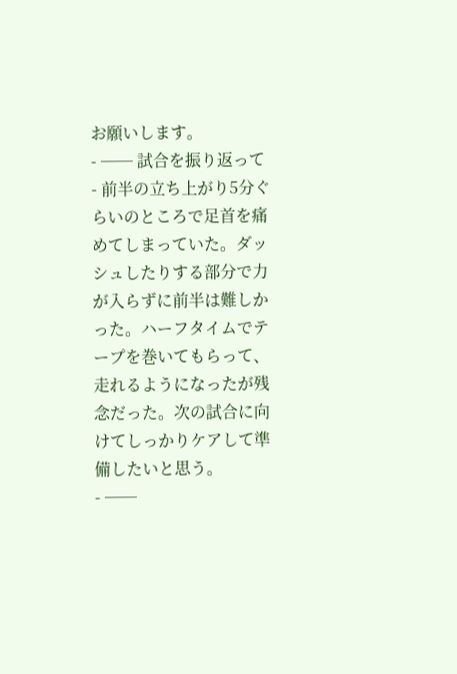お願いします。
- ── 試合を振り返って
- 前半の立ち上がり5分ぐらいのところで足首を痛めてしまっていた。ダッシュしたりする部分で力が入らずに前半は難しかった。ハーフタイムでテープを巻いてもらって、走れるようになったが残念だった。次の試合に向けてしっかりケアして準備したいと思う。
- ──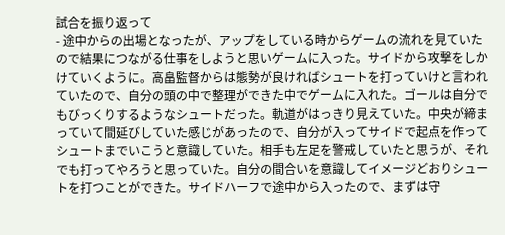試合を振り返って
- 途中からの出場となったが、アップをしている時からゲームの流れを見ていたので結果につながる仕事をしようと思いゲームに入った。サイドから攻撃をしかけていくように。高畠監督からは態勢が良ければシュートを打っていけと言われていたので、自分の頭の中で整理ができた中でゲームに入れた。ゴールは自分でもびっくりするようなシュートだった。軌道がはっきり見えていた。中央が締まっていて間延びしていた感じがあったので、自分が入ってサイドで起点を作ってシュートまでいこうと意識していた。相手も左足を警戒していたと思うが、それでも打ってやろうと思っていた。自分の間合いを意識してイメージどおりシュートを打つことができた。サイドハーフで途中から入ったので、まずは守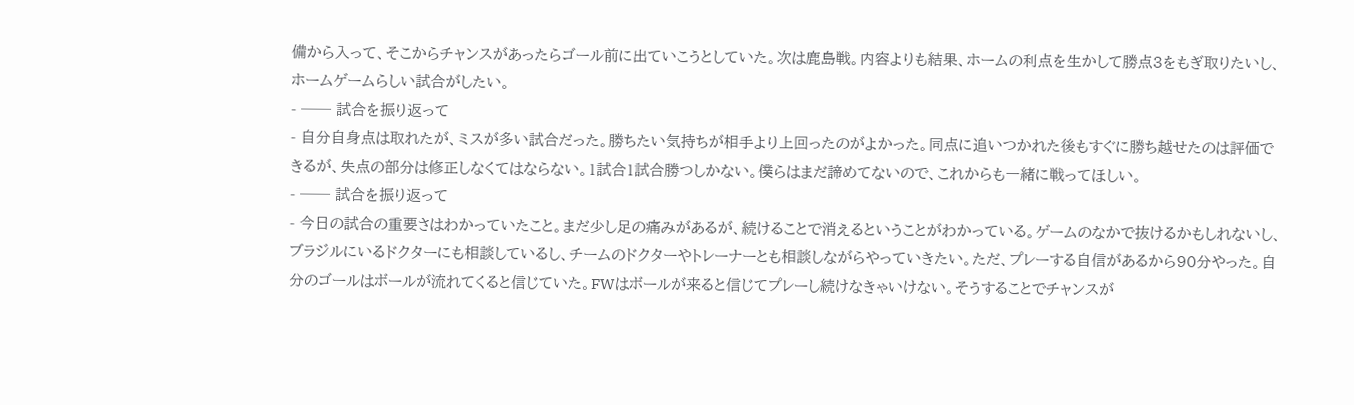備から入って、そこからチャンスがあったらゴール前に出ていこうとしていた。次は鹿島戦。内容よりも結果、ホームの利点を生かして勝点3をもぎ取りたいし、ホームゲームらしい試合がしたい。
- ── 試合を振り返って
- 自分自身点は取れたが、ミスが多い試合だった。勝ちたい気持ちが相手より上回ったのがよかった。同点に追いつかれた後もすぐに勝ち越せたのは評価できるが、失点の部分は修正しなくてはならない。1試合1試合勝つしかない。僕らはまだ諦めてないので、これからも一緒に戦ってほしい。
- ── 試合を振り返って
- 今日の試合の重要さはわかっていたこと。まだ少し足の痛みがあるが、続けることで消えるということがわかっている。ゲームのなかで抜けるかもしれないし、ブラジルにいるドクターにも相談しているし、チームのドクターやトレーナーとも相談しながらやっていきたい。ただ、プレーする自信があるから90分やった。自分のゴールはボールが流れてくると信じていた。FWはボールが来ると信じてプレーし続けなきゃいけない。そうすることでチャンスが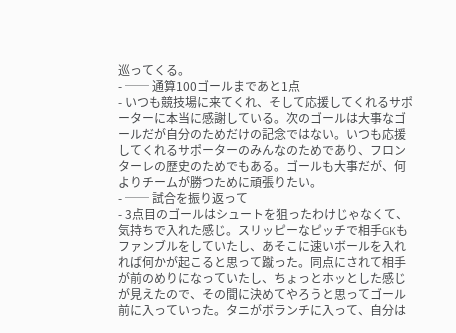巡ってくる。
- ── 通算100ゴールまであと1点
- いつも競技場に来てくれ、そして応援してくれるサポーターに本当に感謝している。次のゴールは大事なゴールだが自分のためだけの記念ではない。いつも応援してくれるサポーターのみんなのためであり、フロンターレの歴史のためでもある。ゴールも大事だが、何よりチームが勝つために頑張りたい。
- ── 試合を振り返って
- 3点目のゴールはシュートを狙ったわけじゃなくて、気持ちで入れた感じ。スリッピーなピッチで相手GKもファンブルをしていたし、あそこに速いボールを入れれば何かが起こると思って蹴った。同点にされて相手が前のめりになっていたし、ちょっとホッとした感じが見えたので、その間に決めてやろうと思ってゴール前に入っていった。タニがボランチに入って、自分は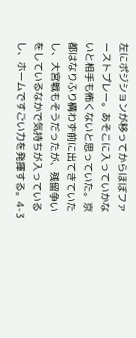左にポジションが移ってからほぼファーストプレー。あそこに入っていかないと相手も怖くないと思っていた。京都はなりふり構わず前に出てきていたし、大宮戦もそうだったが、残留争いをしているなかで気持ちが入っているし、ホームですごい力を発揮する。4-3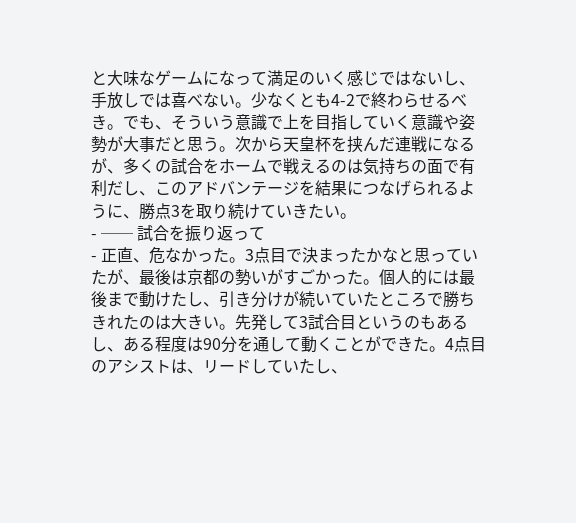と大味なゲームになって満足のいく感じではないし、手放しでは喜べない。少なくとも4-2で終わらせるべき。でも、そういう意識で上を目指していく意識や姿勢が大事だと思う。次から天皇杯を挟んだ連戦になるが、多くの試合をホームで戦えるのは気持ちの面で有利だし、このアドバンテージを結果につなげられるように、勝点3を取り続けていきたい。
- ── 試合を振り返って
- 正直、危なかった。3点目で決まったかなと思っていたが、最後は京都の勢いがすごかった。個人的には最後まで動けたし、引き分けが続いていたところで勝ちきれたのは大きい。先発して3試合目というのもあるし、ある程度は90分を通して動くことができた。4点目のアシストは、リードしていたし、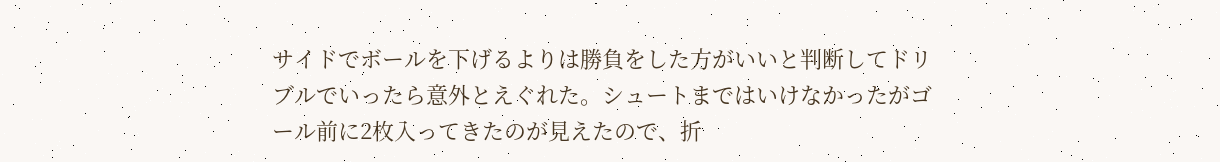サイドでボールを下げるよりは勝負をした方がいいと判断してドリブルでいったら意外とえぐれた。シュートまではいけなかったがゴール前に2枚入ってきたのが見えたので、折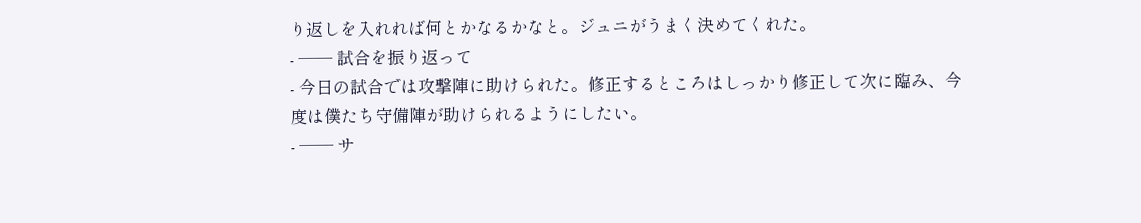り返しを入れれば何とかなるかなと。ジュニがうまく決めてくれた。
- ── 試合を振り返って
- 今日の試合では攻撃陣に助けられた。修正するところはしっかり修正して次に臨み、今度は僕たち守備陣が助けられるようにしたい。
- ── サ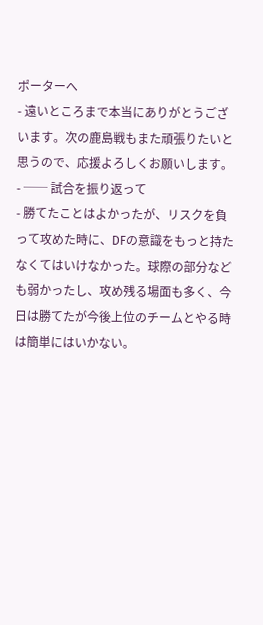ポーターへ
- 遠いところまで本当にありがとうございます。次の鹿島戦もまた頑張りたいと思うので、応援よろしくお願いします。
- ── 試合を振り返って
- 勝てたことはよかったが、リスクを負って攻めた時に、DFの意識をもっと持たなくてはいけなかった。球際の部分なども弱かったし、攻め残る場面も多く、今日は勝てたが今後上位のチームとやる時は簡単にはいかない。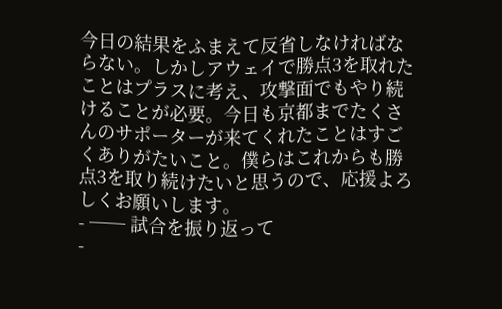今日の結果をふまえて反省しなければならない。しかしアウェイで勝点3を取れたことはプラスに考え、攻撃面でもやり続けることが必要。今日も京都までたくさんのサポーターが来てくれたことはすごくありがたいこと。僕らはこれからも勝点3を取り続けたいと思うので、応援よろしくお願いします。
- ── 試合を振り返って
-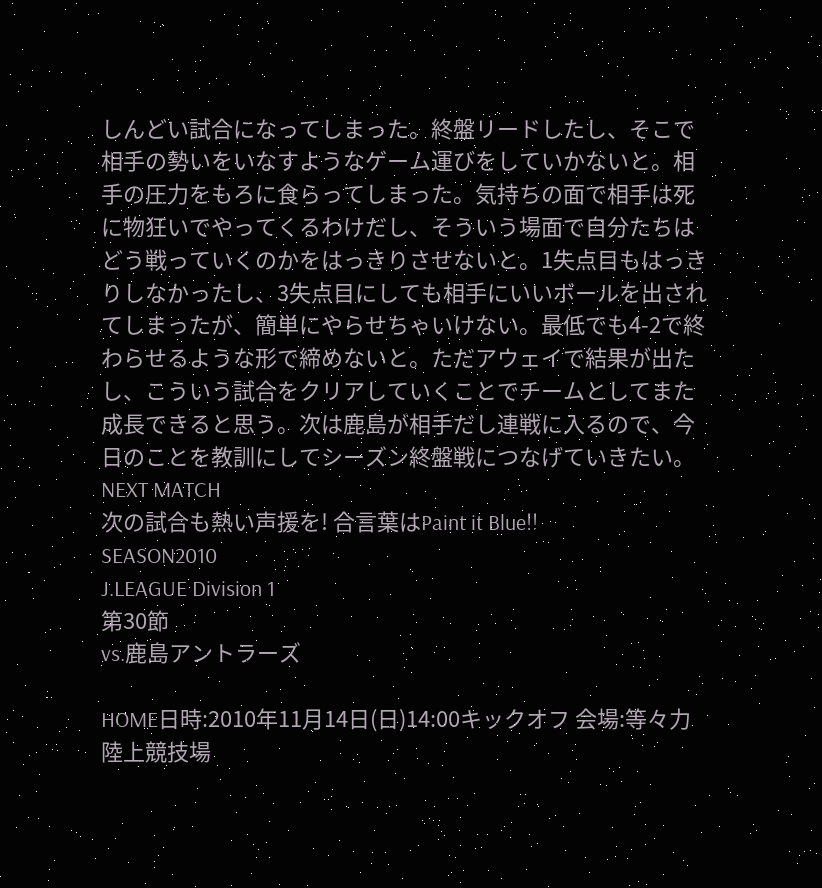しんどい試合になってしまった。終盤リードしたし、そこで相手の勢いをいなすようなゲーム運びをしていかないと。相手の圧力をもろに食らってしまった。気持ちの面で相手は死に物狂いでやってくるわけだし、そういう場面で自分たちはどう戦っていくのかをはっきりさせないと。1失点目もはっきりしなかったし、3失点目にしても相手にいいボールを出されてしまったが、簡単にやらせちゃいけない。最低でも4-2で終わらせるような形で締めないと。ただアウェイで結果が出たし、こういう試合をクリアしていくことでチームとしてまた成長できると思う。次は鹿島が相手だし連戦に入るので、今日のことを教訓にしてシーズン終盤戦につなげていきたい。
NEXT MATCH
次の試合も熱い声援を! 合言葉はPaint it Blue!!
SEASON2010
J.LEAGUE Division 1
第30節
vs.鹿島アントラーズ

HOME日時:2010年11月14日(日)14:00キックオフ 会場:等々力陸上競技場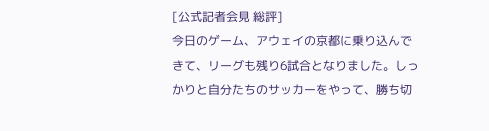[公式記者会見 総評]
今日のゲーム、アウェイの京都に乗り込んできて、リーグも残り6試合となりました。しっかりと自分たちのサッカーをやって、勝ち切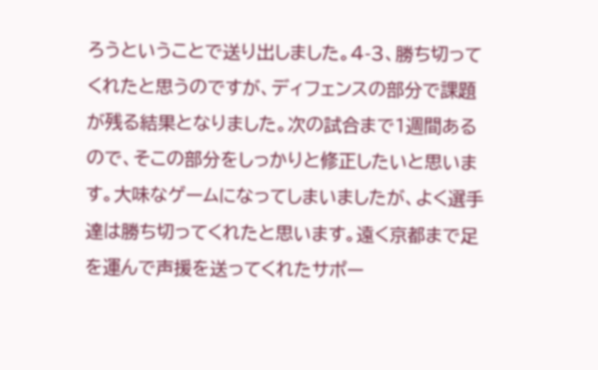ろうということで送り出しました。4-3、勝ち切ってくれたと思うのですが、ディフェンスの部分で課題が残る結果となりました。次の試合まで1週間あるので、そこの部分をしっかりと修正したいと思います。大味なゲームになってしまいましたが、よく選手達は勝ち切ってくれたと思います。遠く京都まで足を運んで声援を送ってくれたサポー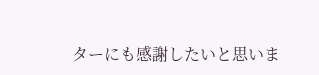ターにも感謝したいと思いま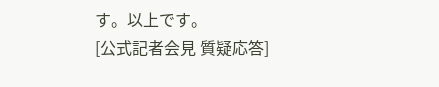す。以上です。
[公式記者会見 質疑応答]